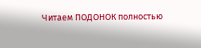Читаем ПОДОНОК полностью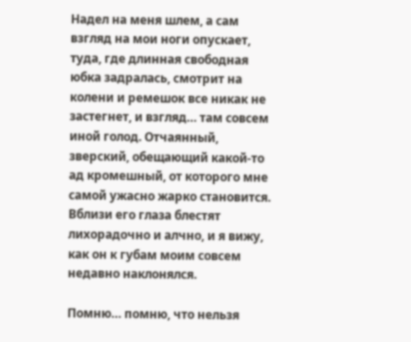Надел на меня шлем, а сам взгляд на мои ноги опускает, туда, где длинная свободная юбка задралась, смотрит на колени и ремешок все никак не застегнет, и взгляд… там совсем иной голод. Отчаянный, зверский, обещающий какой-то ад кромешный, от которого мне самой ужасно жарко становится. Вблизи его глаза блестят лихорадочно и алчно, и я вижу, как он к губам моим совсем недавно наклонялся.

Помню… помню, что нельзя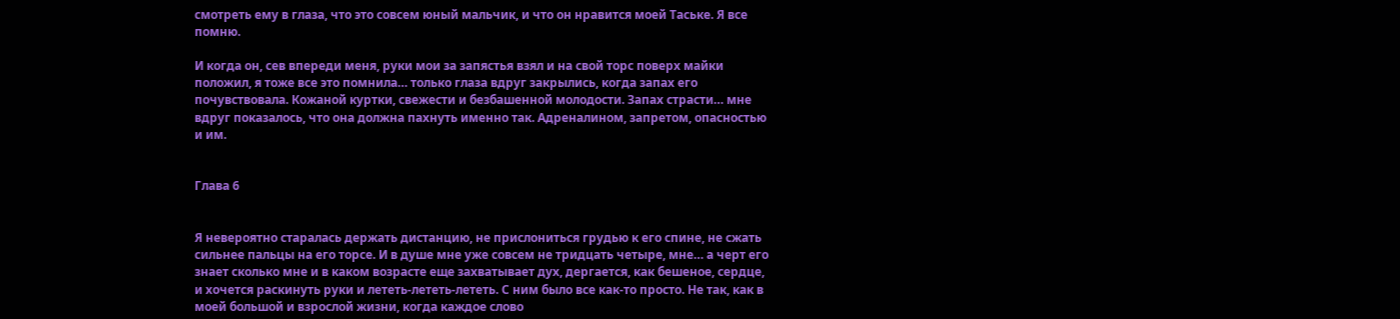смотреть ему в глаза, что это совсем юный мальчик, и что он нравится моей Таське. Я все помню.

И когда он, сев впереди меня, руки мои за запястья взял и на свой торс поверх майки положил, я тоже все это помнила… только глаза вдруг закрылись, когда запах его почувствовала. Кожаной куртки, свежести и безбашенной молодости. Запах страсти… мне вдруг показалось, что она должна пахнуть именно так. Адреналином, запретом, опасностью и им.


Глава 6


Я невероятно старалась держать дистанцию, не прислониться грудью к его спине, не сжать сильнее пальцы на его торсе. И в душе мне уже совсем не тридцать четыре, мне… а черт его знает сколько мне и в каком возрасте еще захватывает дух, дергается, как бешеное, сердце, и хочется раскинуть руки и лететь-лететь-лететь. С ним было все как-то просто. Не так, как в моей большой и взрослой жизни, когда каждое слово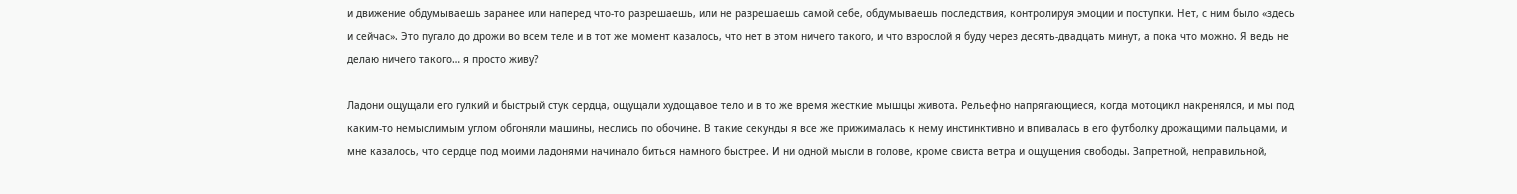и движение обдумываешь заранее или наперед что-то разрешаешь, или не разрешаешь самой себе, обдумываешь последствия, контролируя эмоции и поступки. Нет, с ним было «здесь и сейчас». Это пугало до дрожи во всем теле и в тот же момент казалось, что нет в этом ничего такого, и что взрослой я буду через десять-двадцать минут, а пока что можно. Я ведь не делаю ничего такого… я просто живу?

Ладони ощущали его гулкий и быстрый стук сердца, ощущали худощавое тело и в то же время жесткие мышцы живота. Рельефно напрягающиеся, когда мотоцикл накренялся, и мы под каким-то немыслимым углом обгоняли машины, неслись по обочине. В такие секунды я все же прижималась к нему инстинктивно и впивалась в его футболку дрожащими пальцами, и мне казалось, что сердце под моими ладонями начинало биться намного быстрее. И ни одной мысли в голове, кроме свиста ветра и ощущения свободы. Запретной, неправильной,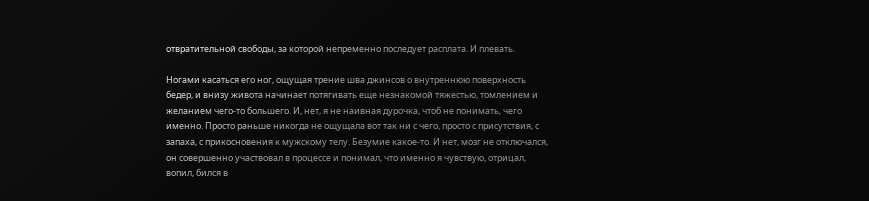отвратительной свободы, за которой непременно последует расплата. И плевать.

Ногами касаться его ног, ощущая трение шва джинсов о внутреннюю поверхность бедер, и внизу живота начинает потягивать еще незнакомой тяжестью, томлением и желанием чего-то большего. И, нет, я не наивная дурочка, чтоб не понимать, чего именно. Просто раньше никогда не ощущала вот так ни с чего, просто с присутствия, с запаха, с прикосновения к мужскому телу. Безумие какое-то. И нет, мозг не отключался, он совершенно участвовал в процессе и понимал, что именно я чувствую, отрицал, вопил, бился в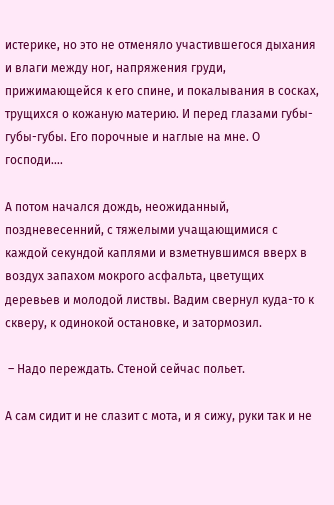истерике, но это не отменяло участившегося дыхания и влаги между ног, напряжения груди, прижимающейся к его спине, и покалывания в сосках, трущихся о кожаную материю. И перед глазами губы-губы-губы. Его порочные и наглые на мне. О господи….

А потом начался дождь, неожиданный, поздневесенний, с тяжелыми учащающимися с каждой секундой каплями и взметнувшимся вверх в воздух запахом мокрого асфальта, цветущих деревьев и молодой листвы. Вадим свернул куда-то к скверу, к одинокой остановке, и затормозил.

 – Надо переждать. Стеной сейчас польет.

А сам сидит и не слазит с мота, и я сижу, руки так и не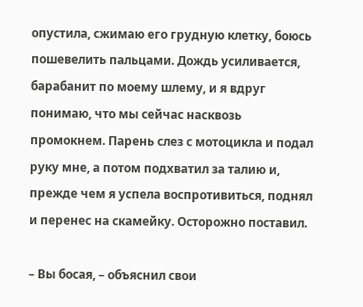опустила, сжимаю его грудную клетку, боюсь пошевелить пальцами. Дождь усиливается, барабанит по моему шлему, и я вдруг понимаю, что мы сейчас насквозь промокнем. Парень слез с мотоцикла и подал руку мне, а потом подхватил за талию и, прежде чем я успела воспротивиться, поднял и перенес на скамейку. Осторожно поставил.

– Вы босая, – объяснил свои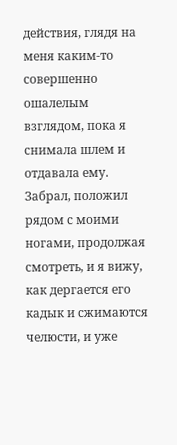действия, глядя на меня каким-то совершенно ошалелым взглядом, пока я снимала шлем и отдавала ему. Забрал, положил рядом с моими ногами, продолжая смотреть, и я вижу, как дергается его кадык и сжимаются челюсти, и уже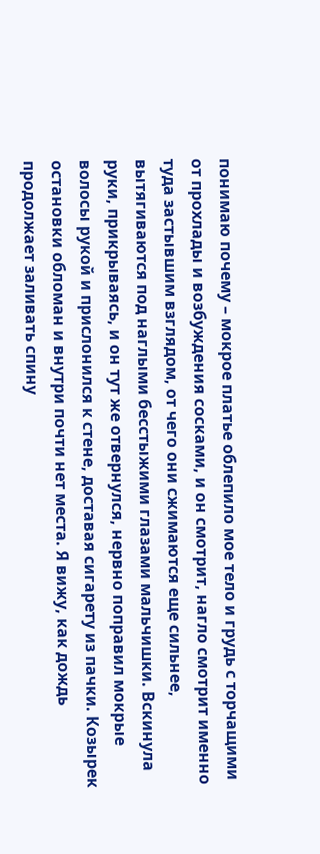понимаю почему – мокрое платье облепило мое тело и грудь с торчащими от прохлады и возбуждения сосками, и он смотрит, нагло смотрит именно туда застывшим взглядом, от чего они сжимаются еще сильнее, вытягиваются под наглыми бесстыжими глазами мальчишки. Вскинула руки, прикрываясь, и он тут же отвернулся, нервно поправил мокрые волосы рукой и прислонился к стене, доставая сигарету из пачки. Козырек остановки обломан и внутри почти нет места. Я вижу, как дождь продолжает заливать спину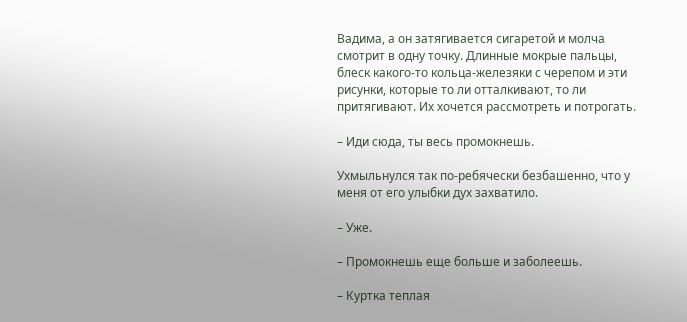Вадима, а он затягивается сигаретой и молча смотрит в одну точку. Длинные мокрые пальцы, блеск какого-то кольца-железяки с черепом и эти рисунки, которые то ли отталкивают, то ли притягивают. Их хочется рассмотреть и потрогать.

– Иди сюда, ты весь промокнешь.

Ухмыльнулся так по-ребячески безбашенно, что у меня от его улыбки дух захватило.

– Уже.

– Промокнешь еще больше и заболеешь.

– Куртка теплая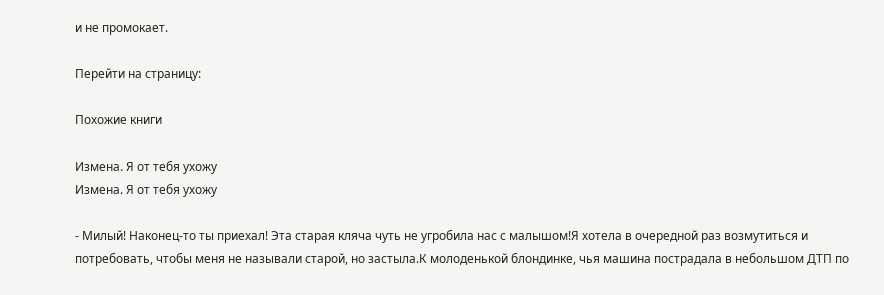и не промокает.

Перейти на страницу:

Похожие книги

Измена. Я от тебя ухожу
Измена. Я от тебя ухожу

- Милый! Наконец-то ты приехал! Эта старая кляча чуть не угробила нас с малышом!Я хотела в очередной раз возмутиться и потребовать, чтобы меня не называли старой, но застыла.К молоденькой блондинке, чья машина пострадала в небольшом ДТП по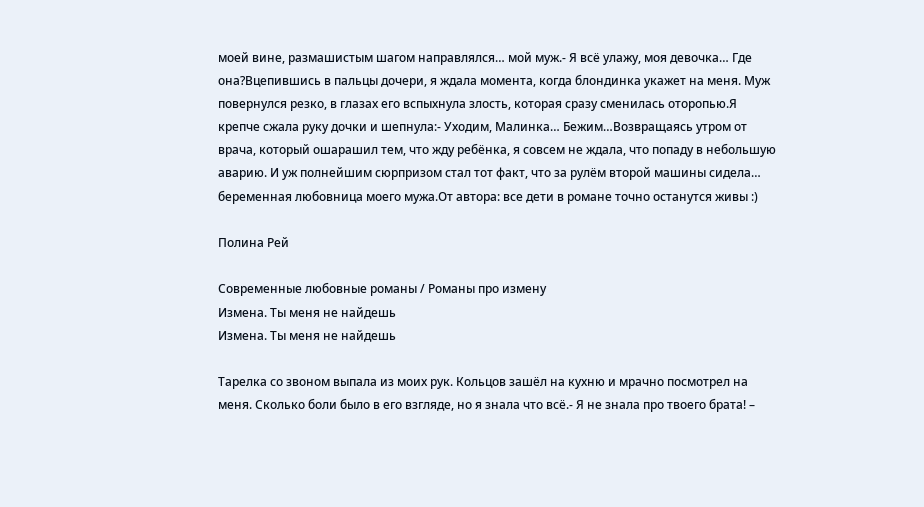моей вине, размашистым шагом направлялся… мой муж.- Я всё улажу, моя девочка… Где она?Вцепившись в пальцы дочери, я ждала момента, когда блондинка укажет на меня. Муж повернулся резко, в глазах его вспыхнула злость, которая сразу сменилась оторопью.Я крепче сжала руку дочки и шепнула:- Уходим, Малинка… Бежим…Возвращаясь утром от врача, который ошарашил тем, что жду ребёнка, я совсем не ждала, что попаду в небольшую аварию. И уж полнейшим сюрпризом стал тот факт, что за рулём второй машины сидела… беременная любовница моего мужа.От автора: все дети в романе точно останутся живы :)

Полина Рей

Современные любовные романы / Романы про измену
Измена. Ты меня не найдешь
Измена. Ты меня не найдешь

Тарелка со звоном выпала из моих рук. Кольцов зашёл на кухню и мрачно посмотрел на меня. Сколько боли было в его взгляде, но я знала что всё.- Я не знала про твоего брата! –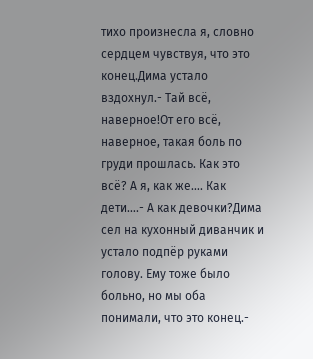тихо произнесла я, словно сердцем чувствуя, что это конец.Дима устало вздохнул.- Тай всё, наверное!От его всё, наверное, такая боль по груди прошлась. Как это всё? А я, как же…. Как дети….- А как девочки?Дима сел на кухонный диванчик и устало подпёр руками голову. Ему тоже было больно, но мы оба понимали, что это конец.-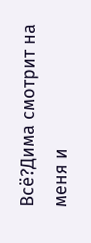Всё?Дима смотрит на меня и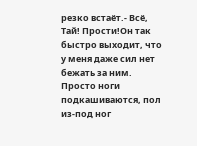резко встаёт.- Всё, Тай! Прости!Он так быстро выходит, что у меня даже сил нет бежать за ним. Просто ноги подкашиваются, пол из-под ног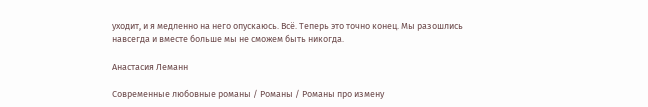уходит, и я медленно на него опускаюсь. Всё. Теперь это точно конец. Мы разошлись навсегда и вместе больше мы не сможем быть никогда.

Анастасия Леманн

Современные любовные романы / Романы / Романы про измену